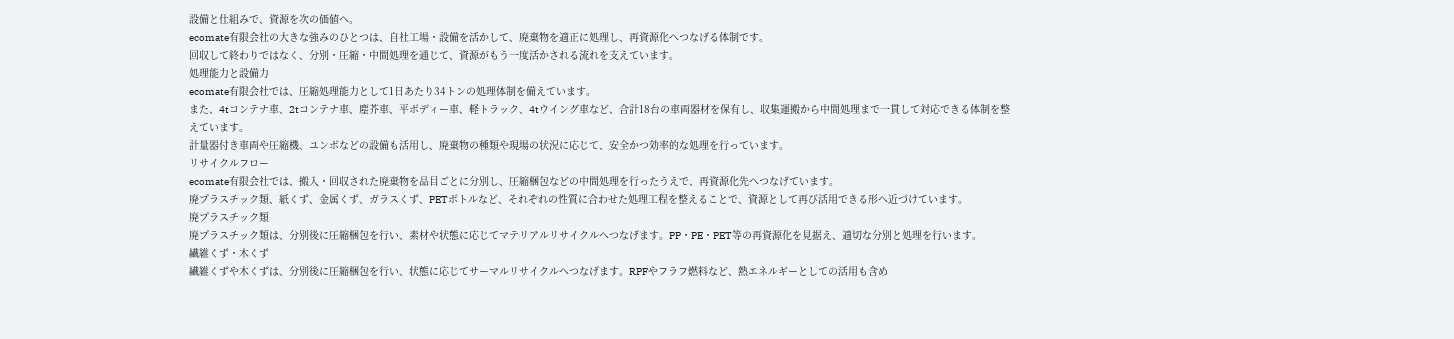設備と仕組みで、資源を次の価値へ。
ecomate有限会社の大きな強みのひとつは、自社工場・設備を活かして、廃棄物を適正に処理し、再資源化へつなげる体制です。
回収して終わりではなく、分別・圧縮・中間処理を通じて、資源がもう一度活かされる流れを支えています。
処理能力と設備力
ecomate有限会社では、圧縮処理能力として1日あたり34トンの処理体制を備えています。
また、4tコンテナ車、2tコンテナ車、塵芥車、平ボディー車、軽トラック、4tウイング車など、合計18台の車両器材を保有し、収集運搬から中間処理まで一貫して対応できる体制を整えています。
計量器付き車両や圧縮機、ユンボなどの設備も活用し、廃棄物の種類や現場の状況に応じて、安全かつ効率的な処理を行っています。
リサイクルフロー
ecomate有限会社では、搬入・回収された廃棄物を品目ごとに分別し、圧縮梱包などの中間処理を行ったうえで、再資源化先へつなげています。
廃プラスチック類、紙くず、金属くず、ガラスくず、PETボトルなど、それぞれの性質に合わせた処理工程を整えることで、資源として再び活用できる形へ近づけています。
廃プラスチック類
廃プラスチック類は、分別後に圧縮梱包を行い、素材や状態に応じてマテリアルリサイクルへつなげます。PP・PE・PET等の再資源化を見据え、適切な分別と処理を行います。
繊維くず・木くず
繊維くずや木くずは、分別後に圧縮梱包を行い、状態に応じてサーマルリサイクルへつなげます。RPFやフラフ燃料など、熱エネルギーとしての活用も含め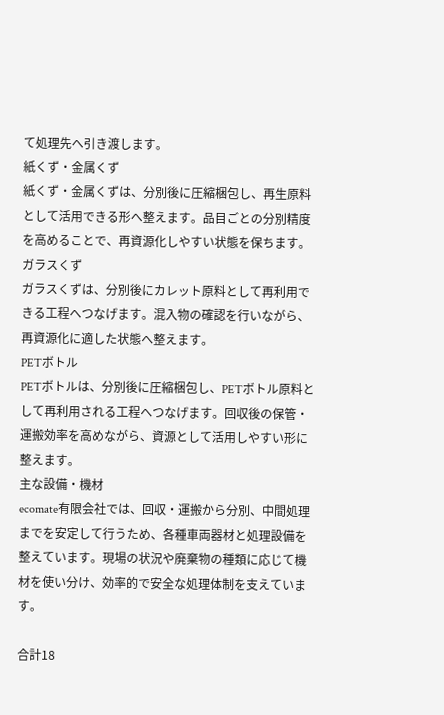て処理先へ引き渡します。
紙くず・金属くず
紙くず・金属くずは、分別後に圧縮梱包し、再生原料として活用できる形へ整えます。品目ごとの分別精度を高めることで、再資源化しやすい状態を保ちます。
ガラスくず
ガラスくずは、分別後にカレット原料として再利用できる工程へつなげます。混入物の確認を行いながら、再資源化に適した状態へ整えます。
PETボトル
PETボトルは、分別後に圧縮梱包し、PETボトル原料として再利用される工程へつなげます。回収後の保管・運搬効率を高めながら、資源として活用しやすい形に整えます。
主な設備・機材
ecomate有限会社では、回収・運搬から分別、中間処理までを安定して行うため、各種車両器材と処理設備を整えています。現場の状況や廃棄物の種類に応じて機材を使い分け、効率的で安全な処理体制を支えています。

合計18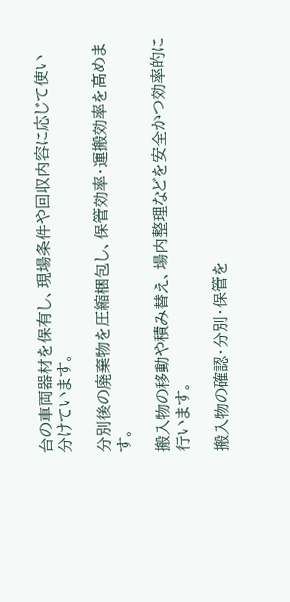台の車両器材を保有し、現場条件や回収内容に応じて使い分けています。

分別後の廃棄物を圧縮梱包し、保管効率・運搬効率を高めます。

搬入物の移動や積み替え、場内整理などを安全かつ効率的に行います。

搬入物の確認・分別・保管を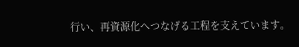行い、再資源化へつなげる工程を支えています。